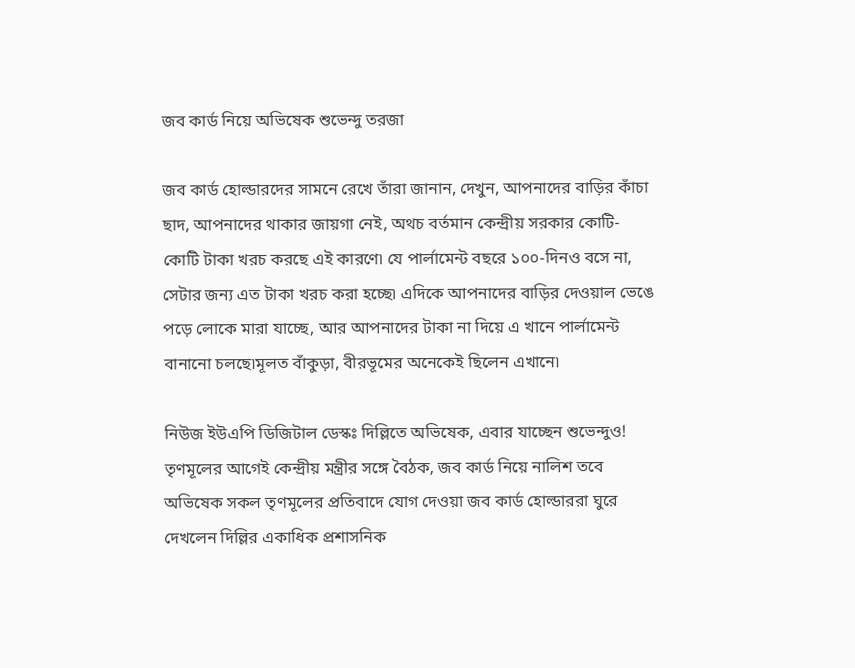জব কার্ড নিয়ে অভিষেক শুভেন্দু তরজা

জব কার্ড হোল্ডারদের সামনে রেখে তাঁরা জানান, দেখুন, আপনাদের বাড়ির কাঁচা ছাদ, আপনাদের থাকার জায়গা নেই, অথচ বর্তমান কেন্দ্রীয় সরকার কোটি-কোটি টাকা খরচ করছে এই কারণে৷ যে পার্লামেন্ট বছরে ১০০-দিনও বসে না, সেটার জন্য এত টাকা খরচ করা হচ্ছে৷ এদিকে আপনাদের বাড়ির দেওয়াল ভেঙে পড়ে লোকে মারা যাচ্ছে, আর আপনাদের টাকা না দিয়ে এ খানে পার্লামেন্ট বানানো চলছে৷মূলত বাঁকুড়া, বীরভূমের অনেকেই ছিলেন এখানে৷

নিউজ ইউএপি ডিজিটাল ডেস্কঃ দিল্লিতে অভিষেক, এবার যাচ্ছেন শুভেন্দুও! তৃণমূলের আগেই কেন্দ্রীয় মন্ত্রীর সঙ্গে বৈঠক, জব কার্ড নিয়ে নালিশ তবে অভিষেক সকল তৃণমূলের প্রতিবাদে যোগ দেওয়া জব কার্ড হোল্ডাররা ঘুরে দেখলেন দিল্লির একাধিক প্রশাসনিক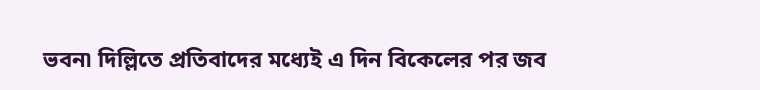ভবন৷ দিল্লিতে প্রতিবাদের মধ্যেই এ দিন বিকেলের পর জব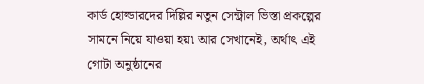কার্ড হোল্ডারদের দিল্লির নতুন সেন্ট্রাল ভিস্তা প্রকল্পের সামনে নিয়ে যাওয়া হয়৷ আর সেখানেই, অর্থাৎ এই গোটা অনুষ্ঠানের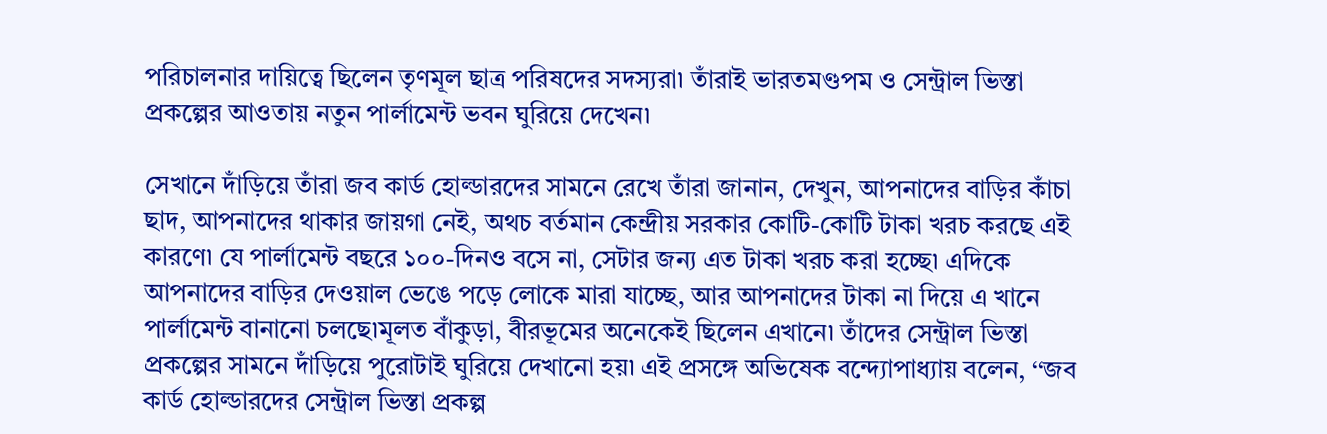পরিচালনার দায়িত্বে ছিলেন তৃণমূল ছাত্র পরিষদের সদস্যরা৷ তাঁরাই ভারতমণ্ডপম ও সেন্ট্রাল ভিস্তা প্রকল্পের আওতায় নতুন পার্লামেন্ট ভবন ঘুরিয়ে দেখেন৷

সেখানে দাঁড়িয়ে তাঁরা জব কার্ড হোল্ডারদের সামনে রেখে তাঁরা জানান, দেখুন, আপনাদের বাড়ির কাঁচা ছাদ, আপনাদের থাকার জায়গা নেই, অথচ বর্তমান কেন্দ্রীয় সরকার কোটি-কোটি টাকা খরচ করছে এই কারণে৷ যে পার্লামেন্ট বছরে ১০০-দিনও বসে না, সেটার জন্য এত টাকা খরচ করা হচ্ছে৷ এদিকে আপনাদের বাড়ির দেওয়াল ভেঙে পড়ে লোকে মারা যাচ্ছে, আর আপনাদের টাকা না দিয়ে এ খানে পার্লামেন্ট বানানো চলছে৷মূলত বাঁকুড়া, বীরভূমের অনেকেই ছিলেন এখানে৷ তাঁদের সেন্ট্রাল ভিস্তা প্রকল্পের সামনে দাঁড়িয়ে পুরোটাই ঘুরিয়ে দেখানো হয়৷ এই প্রসঙ্গে অভিষেক বন্দ্যোপাধ্যায় বলেন, ‘‘জব কার্ড হোল্ডারদের সেন্ট্রাল ভিস্তা প্রকল্প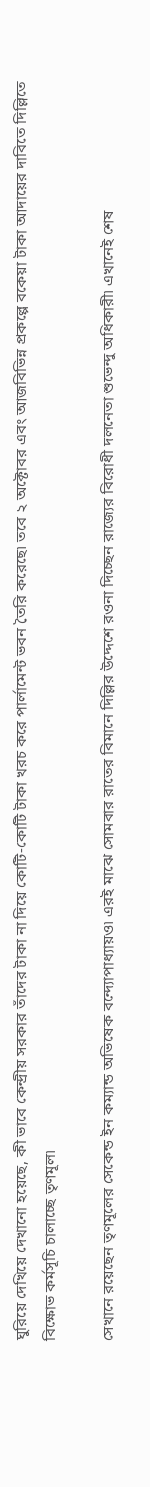ঘুরিয়ে দেখিয়ে দেখানো হয়েছে, কী ভাবে কেন্দ্রীয় সরকার তাঁদের টাকা না দিয়ে কোটি-কোটি টাকা খরচ করে পার্লামেন্ট ভবন তৈরি করেছে৷ তবে ২ অক্টোবর এবং আজবিভিন্ন প্রকল্পে বকেয়া টাকা আদায়ের দাবিতে দিল্লিতে বিক্ষোভ কর্মসূচি চালাচ্ছে তৃণমূল৷

সেখানে রয়েছেন তৃণমূলের সেকেন্ড ইন কম্যান্ড অভিষেক বন্দ্যোপাধ্যায়ও৷ এরই মাঝে সোমবার রাতের বিমানে দিল্লির উদ্দেশে রওনা দিচ্ছেন রাজ্যের বিরোধী দলনেতা শুভেন্দু অধিকারী৷ এখানেই শেষ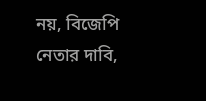নয়, বিজেপি নেতার দাবি,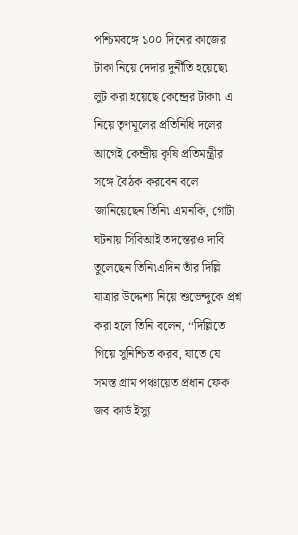পশ্চিমবঙ্গে ১০০ দিনের কাজের টাকা নিয়ে দেদার দুর্নীতি হয়েছে৷ লুট করা হয়েছে কেন্দ্রের টাকা৷ এ নিয়ে তৃণমূলের প্রতিনিধি দলের আগেই কেন্দ্রীয় কৃষি প্রতিমন্ত্রীর সঙ্গে বৈঠক করবেন বলে জানিয়েছেন তিনি৷ এমনকি, গোটা ঘটনায় সিবিআই তদন্তেরও দাবি তুলেছেন তিনি৷এদিন তাঁর দিল্লি যাত্রার উদ্দেশ্য নিয়ে শুভেন্দুকে প্রশ্ন করা হলে তিনি বলেন, ‘‘দিল্লিতে গিয়ে সুনিশ্চিত করব, যাতে যে সমস্ত গ্রাম পঞ্চায়েত প্রধান ফেক জব কার্ড ইস্যু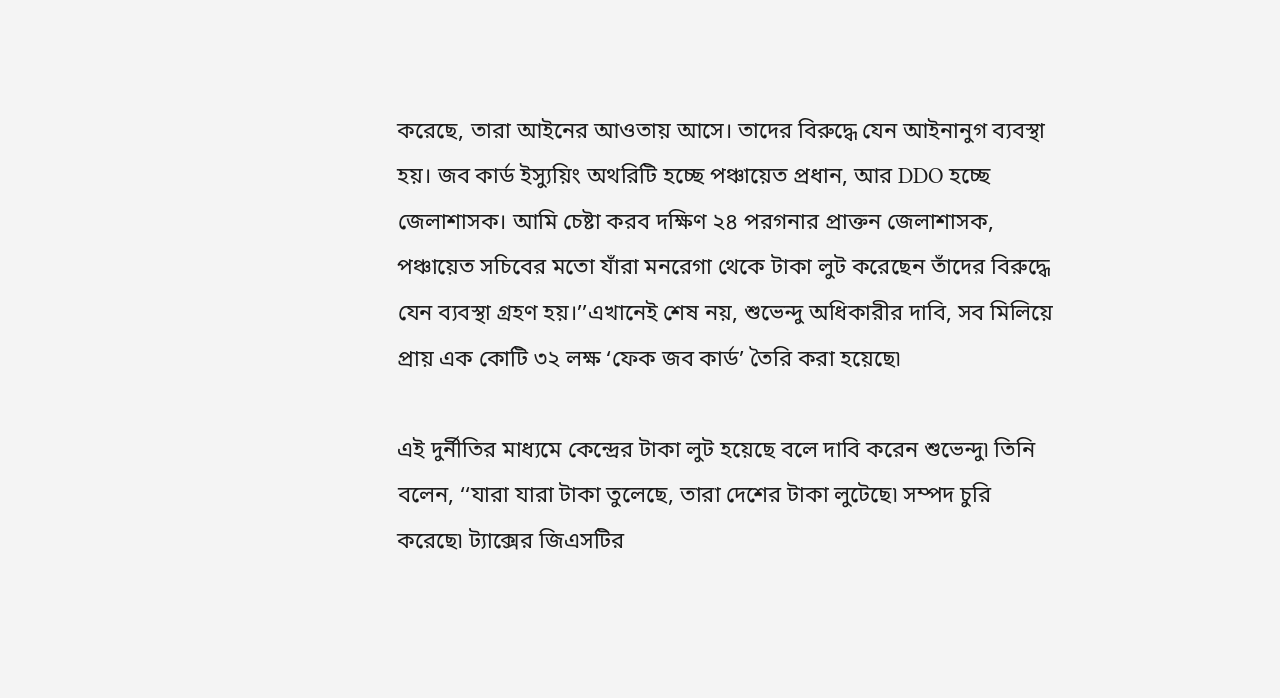করেছে, তারা আইনের আওতায় আসে। তাদের বিরুদ্ধে যেন আইনানুগ ব্যবস্থা হয়। জব কার্ড ইস্যুয়িং অথরিটি হচ্ছে পঞ্চায়েত প্রধান, আর DDO হচ্ছে জেলাশাসক। আমি চেষ্টা করব দক্ষিণ ২৪ পরগনার প্রাক্তন জেলাশাসক, পঞ্চায়েত সচিবের মতো যাঁরা মনরেগা থেকে টাকা লুট করেছেন তাঁদের বিরুদ্ধে যেন ব্যবস্থা গ্রহণ হয়।’’এখানেই শেষ নয়, শুভেন্দু অধিকারীর দাবি, সব মিলিয়ে প্রায় এক কোটি ৩২ লক্ষ ‘ফেক জব কার্ড’ তৈরি করা হয়েছে৷

এই দুর্নীতির মাধ্যমে কেন্দ্রের টাকা লুট হয়েছে বলে দাবি করেন শুভেন্দু৷ তিনি বলেন, ‘‘যারা যারা টাকা তুলেছে, তারা দেশের টাকা লুটেছে৷ সম্পদ চুরি করেছে৷ ট্যাক্সের জিএসটির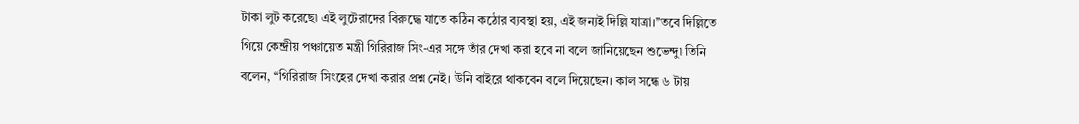টাকা লুট করেছে৷ এই লুটেরাদের বিরুদ্ধে যাতে কঠিন কঠোর ব্যবস্থা হয়, এই জন্যই দিল্লি যাত্রা।’’তবে দিল্লিতে গিয়ে কেন্দ্রীয় পঞ্চায়েত মন্ত্রী গিরিরাজ সিং-এর সঙ্গে তাঁর দেখা করা হবে না বলে জানিয়েছেন শুভেন্দু৷ তিনি বলেন, ‘‘গিরিরাজ সিংহের দেখা করার প্রশ্ন নেই। উনি বাইরে থাকবেন বলে দিয়েছেন। কাল সন্ধে ৬ টায়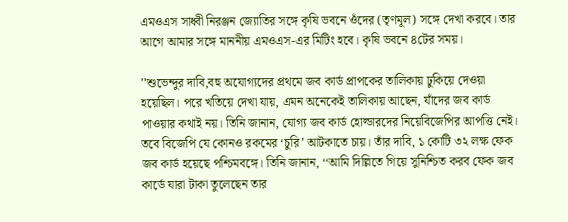এমওএস সাধ্বী নিরঞ্জন জ্যোতির সঙ্গে কৃষি ভবনে ওঁদের (তৃণমূল) সঙ্গে দেখা করবে। তার আগে আমার সঙ্গে মাননীয় এমওএস-এর মিটিং হবে। কৃষি ভবনে ৪টের সময়।

’’শুভেন্দুর দাবি,বহু অযোগ্যদের প্রথমে জব কার্ড প্রাপকের তালিকায় ঢুকিয়ে দেওয়া হয়েছিল। পরে খতিয়ে দেখা যায়, এমন অনেকেই তালিকায় আছেন, যাঁদের জব কার্ড পাওয়ার কথাই নয়। তিনি জানান, যোগ্য জব কার্ড হোল্ডারদের নিয়েবিজেপির আপত্তি নেই। তবে বিজেপি যে কোনও রকমের ‘চুরি’ আটকাতে চায়। তাঁর দাবি, ১ কোটি ৩২ লক্ষ ফেক জব কার্ড হয়েছে পশ্চিমবঙ্গে। তিনি জানান, ‘‘আমি দিল্লিতে গিয়ে সুনিশ্চিত করব ফেক জব কার্ডে যারা টাকা তুলেছেন তার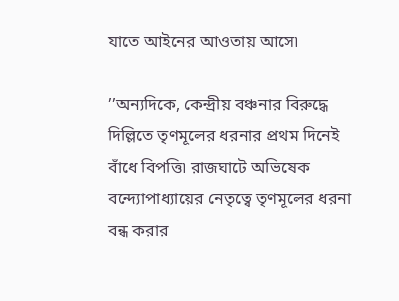যাতে আইনের আওতায় আসে৷

’’অন্যদিকে, কেন্দ্রীয় বঞ্চনার বিরুদ্ধে দিল্লিতে তৃণমূলের ধরনার প্রথম দিনেই বাঁধে বিপত্তি৷ রাজঘাটে অভিষেক বন্দ্যোপাধ্যায়ের নেতৃত্বে তৃণমূলের ধরনা বন্ধ করার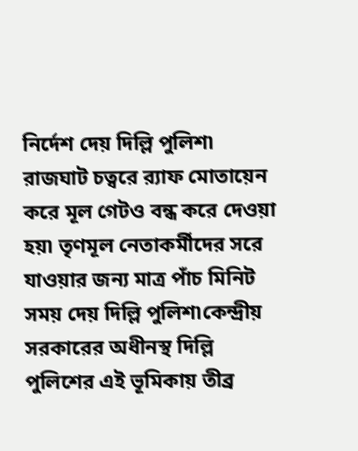নির্দেশ দেয় দিল্লি পুলিশ৷ রাজঘাট চত্বরে র‍্যাফ মোতায়েন করে মূল গেটও বন্ধ করে দেওয়া হয়৷ তৃণমূল নেতাকর্মীদের সরে যাওয়ার জন্য মাত্র পাঁচ মিনিট সময় দেয় দিল্লি পুলিশ৷কেন্দ্রীয় সরকারের অধীনস্থ দিল্লি পুলিশের এই ভূমিকায় তীব্র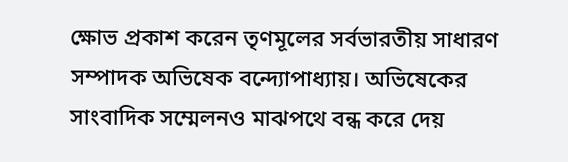ক্ষোভ প্রকাশ করেন তৃণমূলের সর্বভারতীয় সাধারণ সম্পাদক অভিষেক বন্দ্যোপাধ্যায়। অভিষেকের সাংবাদিক সম্মেলনও মাঝপথে বন্ধ করে দেয়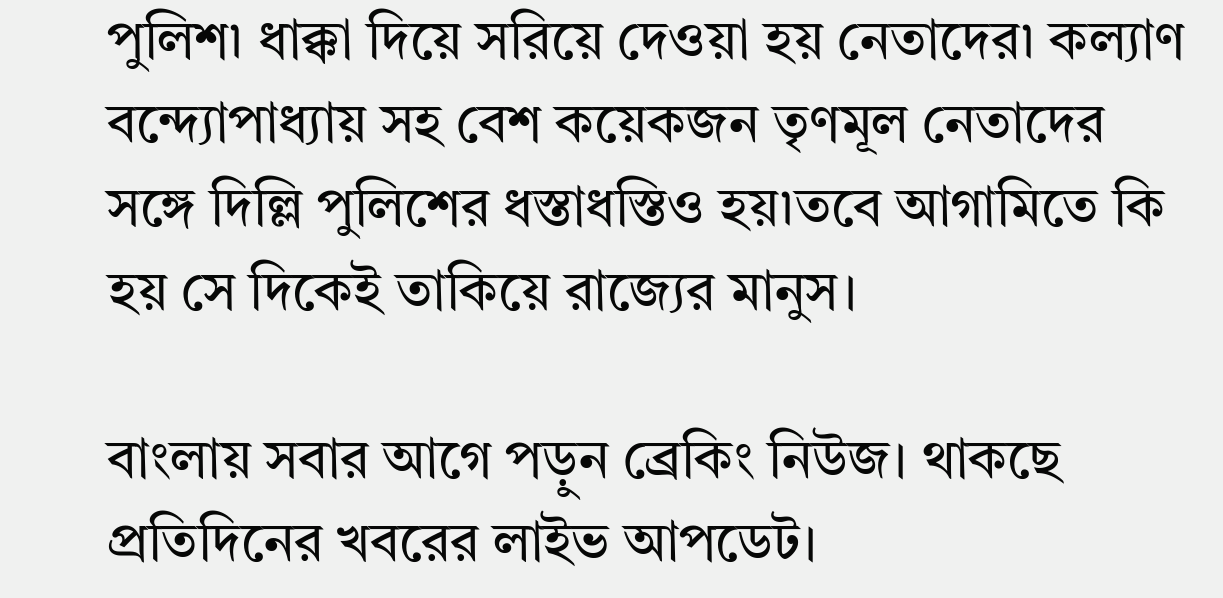পুলিশ৷ ধাক্কা দিয়ে সরিয়ে দেওয়া হয় নেতাদের৷ কল্যাণ বন্দ্যোপাধ্যায় সহ বেশ কয়েকজন তৃণমূল নেতাদের সঙ্গে দিল্লি পুলিশের ধস্তাধস্তিও হয়৷তবে আগামিতে কি হয় সে দিকেই তাকিয়ে রাজ্যের মানুস।

বাংলায় সবার আগে পড়ুন ব্রেকিং নিউজ। থাকছে প্রতিদিনের খবরের লাইভ আপডেট।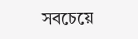সবচেয়ে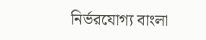নির্ভরযোগ্য বাংলা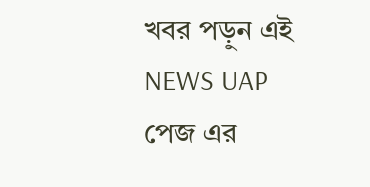খবর পড়ুন এই   NEWS UAP  পেজ এর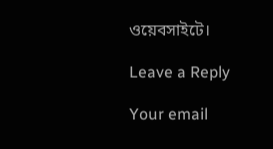ওয়েবসাইটে।

Leave a Reply

Your email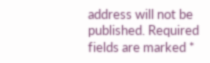address will not be published. Required fields are marked *